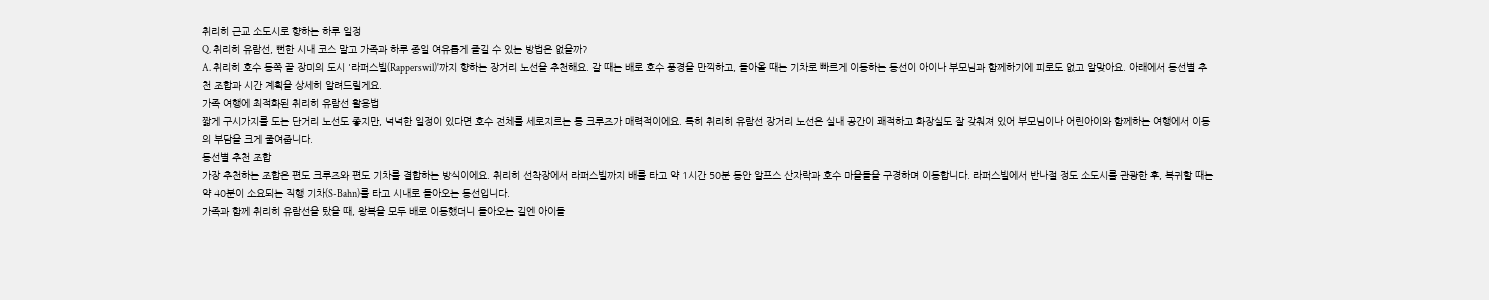취리히 근교 소도시로 향하는 하루 일정
Q. 취리히 유람선, 뻔한 시내 코스 말고 가족과 하루 종일 여유롭게 즐길 수 있는 방법은 없을까?
A. 취리히 호수 동쪽 끝 장미의 도시 '라퍼스빌(Rapperswil)'까지 향하는 장거리 노선을 추천해요. 갈 때는 배로 호수 풍경을 만끽하고, 돌아올 때는 기차로 빠르게 이동하는 동선이 아이나 부모님과 함께하기에 피로도 없고 알맞아요. 아래에서 동선별 추천 조합과 시간 계획을 상세히 알려드릴게요.
가족 여행에 최적화된 취리히 유람선 활용법
짧게 구시가지를 도는 단거리 노선도 좋지만, 넉넉한 일정이 있다면 호수 전체를 세로지르는 롱 크루즈가 매력적이에요. 특히 취리히 유람선 장거리 노선은 실내 공간이 쾌적하고 화장실도 잘 갖춰져 있어 부모님이나 어린아이와 함께하는 여행에서 이동의 부담을 크게 줄여줍니다.
동선별 추천 조합
가장 추천하는 조합은 편도 크루즈와 편도 기차를 결합하는 방식이에요. 취리히 선착장에서 라퍼스빌까지 배를 타고 약 1시간 50분 동안 알프스 산자락과 호수 마을들을 구경하며 이동합니다. 라퍼스빌에서 반나절 정도 소도시를 관광한 후, 복귀할 때는 약 40분이 소요되는 직행 기차(S-Bahn)를 타고 시내로 돌아오는 동선입니다.
가족과 함께 취리히 유람선을 탔을 때, 왕복을 모두 배로 이동했더니 돌아오는 길엔 아이들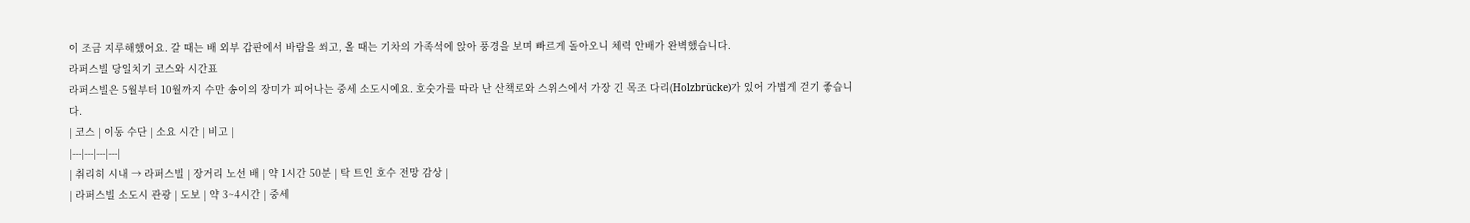이 조금 지루해했어요. 갈 때는 배 외부 갑판에서 바람을 쐬고, 올 때는 기차의 가족석에 앉아 풍경을 보며 빠르게 돌아오니 체력 안배가 완벽했습니다.
라퍼스빌 당일치기 코스와 시간표
라퍼스빌은 5월부터 10월까지 수만 송이의 장미가 피어나는 중세 소도시예요. 호숫가를 따라 난 산책로와 스위스에서 가장 긴 목조 다리(Holzbrücke)가 있어 가볍게 걷기 좋습니다.
| 코스 | 이동 수단 | 소요 시간 | 비고 |
|---|---|---|---|
| 취리히 시내 → 라퍼스빌 | 장거리 노선 배 | 약 1시간 50분 | 탁 트인 호수 전망 감상 |
| 라퍼스빌 소도시 관광 | 도보 | 약 3~4시간 | 중세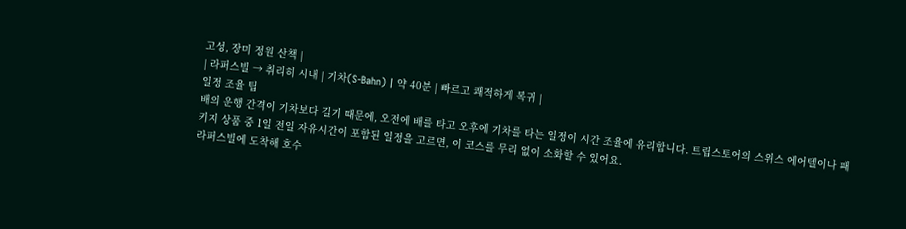고성, 장미 정원 산책 |
| 라퍼스빌 → 취리히 시내 | 기차(S-Bahn) | 약 40분 | 빠르고 쾌적하게 복귀 |
일정 조율 팁
배의 운행 간격이 기차보다 길기 때문에, 오전에 배를 타고 오후에 기차를 타는 일정이 시간 조율에 유리합니다. 트립스토어의 스위스 에어텔이나 패키지 상품 중 1일 전일 자유시간이 포함된 일정을 고르면, 이 코스를 무리 없이 소화할 수 있어요.
라퍼스빌에 도착해 호수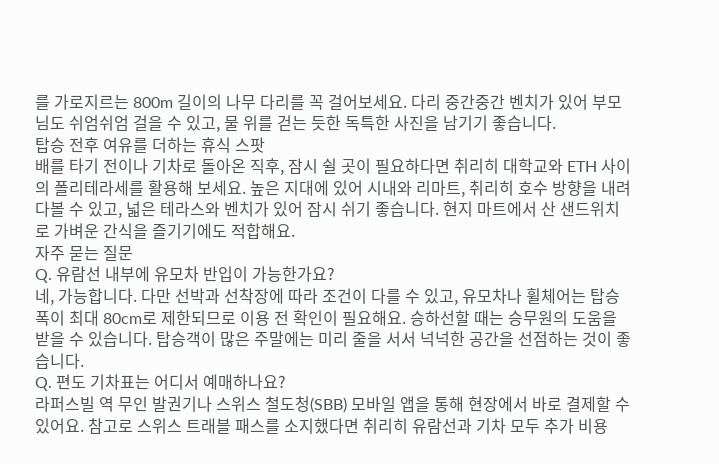를 가로지르는 800m 길이의 나무 다리를 꼭 걸어보세요. 다리 중간중간 벤치가 있어 부모님도 쉬엄쉬엄 걸을 수 있고, 물 위를 걷는 듯한 독특한 사진을 남기기 좋습니다.
탑승 전후 여유를 더하는 휴식 스팟
배를 타기 전이나 기차로 돌아온 직후, 잠시 쉴 곳이 필요하다면 취리히 대학교와 ETH 사이의 폴리테라세를 활용해 보세요. 높은 지대에 있어 시내와 리마트, 취리히 호수 방향을 내려다볼 수 있고, 넓은 테라스와 벤치가 있어 잠시 쉬기 좋습니다. 현지 마트에서 산 샌드위치로 가벼운 간식을 즐기기에도 적합해요.
자주 묻는 질문
Q. 유람선 내부에 유모차 반입이 가능한가요?
네, 가능합니다. 다만 선박과 선착장에 따라 조건이 다를 수 있고, 유모차나 휠체어는 탑승 폭이 최대 80cm로 제한되므로 이용 전 확인이 필요해요. 승하선할 때는 승무원의 도움을 받을 수 있습니다. 탑승객이 많은 주말에는 미리 줄을 서서 넉넉한 공간을 선점하는 것이 좋습니다.
Q. 편도 기차표는 어디서 예매하나요?
라퍼스빌 역 무인 발권기나 스위스 철도청(SBB) 모바일 앱을 통해 현장에서 바로 결제할 수 있어요. 참고로 스위스 트래블 패스를 소지했다면 취리히 유람선과 기차 모두 추가 비용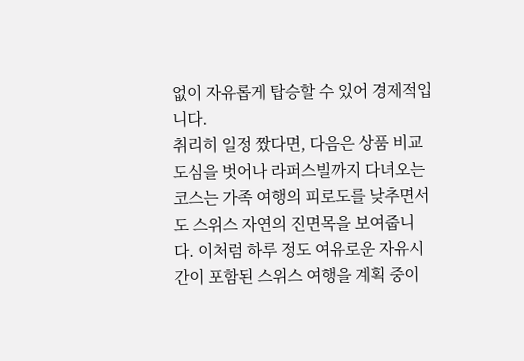없이 자유롭게 탑승할 수 있어 경제적입니다.
취리히 일정 짰다면, 다음은 상품 비교
도심을 벗어나 라퍼스빌까지 다녀오는 코스는 가족 여행의 피로도를 낮추면서도 스위스 자연의 진면목을 보여줍니다. 이처럼 하루 정도 여유로운 자유시간이 포함된 스위스 여행을 계획 중이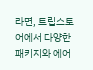라면, 트립스토어에서 다양한 패키지와 에어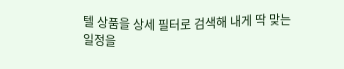텔 상품을 상세 필터로 검색해 내게 딱 맞는 일정을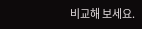비교해 보세요.